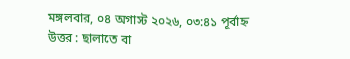মঙ্গলবার, ০৪ অগাস্ট ২০২৬, ০৩:৪১ পূর্বাহ্ন
উত্তর : ছালাতে বা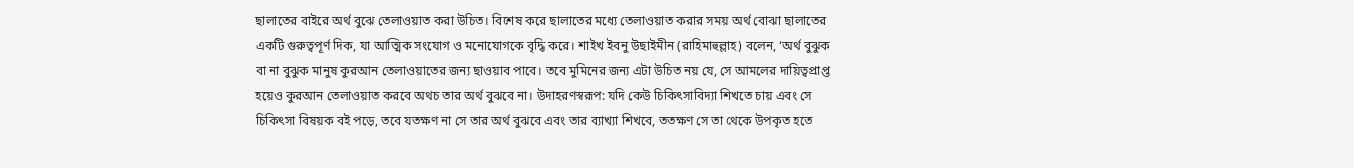ছালাতের বাইরে অর্থ বুঝে তেলাওয়াত করা উচিত। বিশেষ করে ছালাতের মধ্যে তেলাওয়াত করার সময় অর্থ বোঝা ছালাতের একটি গুরুত্বপূর্ণ দিক, যা আত্মিক সংযোগ ও মনোযোগকে বৃদ্ধি করে। শাইখ ইবনু উছাইমীন (রাহিমাহুল্লাহ) বলেন, ‘অর্থ বুঝুক বা না বুঝুক মানুষ কুরআন তেলাওয়াতের জন্য ছাওয়াব পাবে। তবে মুমিনের জন্য এটা উচিত নয় যে, সে আমলের দায়িত্বপ্রাপ্ত হয়েও কুরআন তেলাওয়াত করবে অথচ তার অর্থ বুঝবে না। উদাহরণস্বরূপ: যদি কেউ চিকিৎসাবিদ্যা শিখতে চায় এবং সে চিকিৎসা বিষয়ক বই পড়ে, তবে যতক্ষণ না সে তার অর্থ বুঝবে এবং তার ব্যাখ্যা শিখবে, ততক্ষণ সে তা থেকে উপকৃত হতে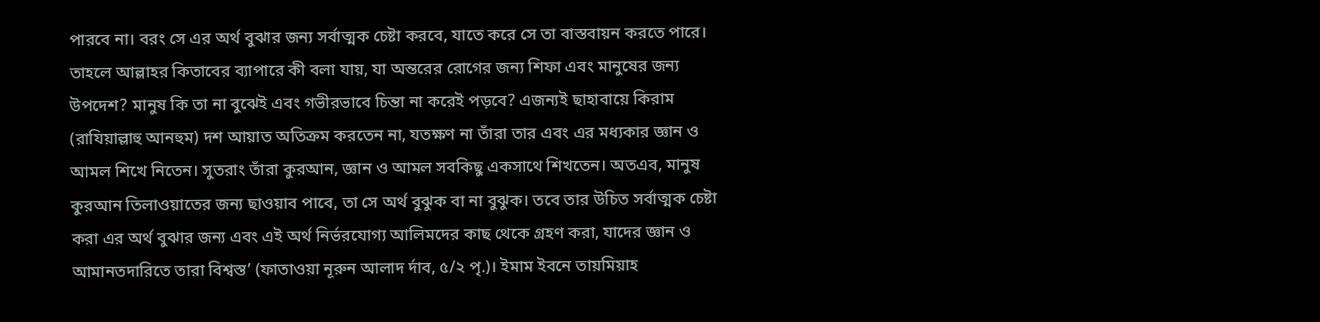পারবে না। বরং সে এর অর্থ বুঝার জন্য সর্বাত্মক চেষ্টা করবে, যাতে করে সে তা বাস্তবায়ন করতে পারে। তাহলে আল্লাহর কিতাবের ব্যাপারে কী বলা যায়, যা অন্তরের রোগের জন্য শিফা এবং মানুষের জন্য উপদেশ? মানুষ কি তা না বুঝেই এবং গভীরভাবে চিন্তা না করেই পড়বে? এজন্যই ছাহাবায়ে কিরাম (রাযিয়াল্লাহু আনহুম) দশ আয়াত অতিক্রম করতেন না, যতক্ষণ না তাঁরা তার এবং এর মধ্যকার জ্ঞান ও আমল শিখে নিতেন। সুতরাং তাঁরা কুরআন, জ্ঞান ও আমল সবকিছু একসাথে শিখতেন। অতএব, মানুষ কুরআন তিলাওয়াতের জন্য ছাওয়াব পাবে, তা সে অর্থ বুঝুক বা না বুঝুক। তবে তার উচিত সর্বাত্মক চেষ্টা করা এর অর্থ বুঝার জন্য এবং এই অর্থ নির্ভরযোগ্য আলিমদের কাছ থেকে গ্রহণ করা, যাদের জ্ঞান ও আমানতদারিতে তারা বিশ্বস্ত’ (ফাতাওয়া নূরুন আলাদ র্দাব, ৫/২ পৃ.)। ইমাম ইবনে তায়মিয়াহ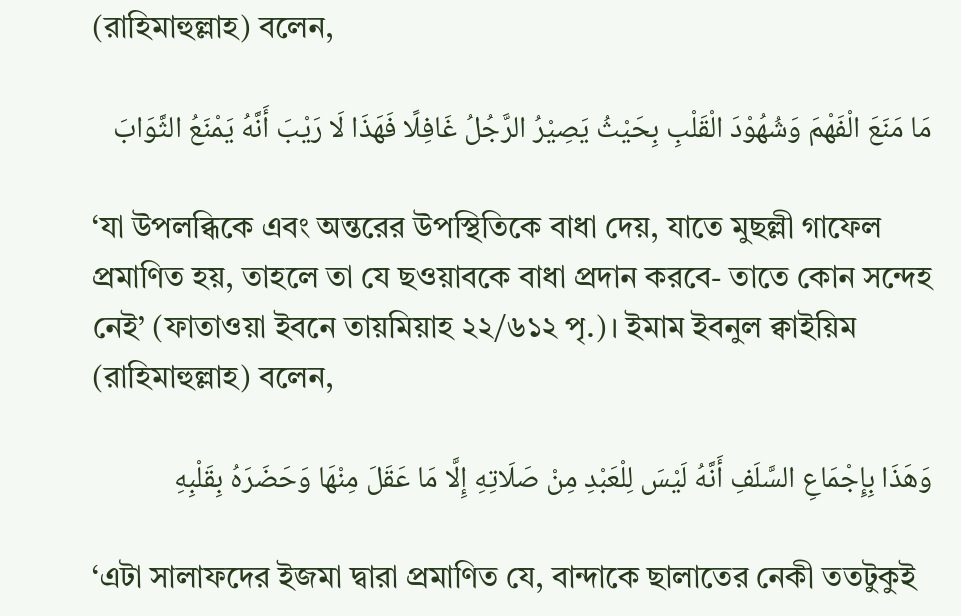(রাহিমাহুল্লাহ) বলেন,

مَا مَنَعَ الْفَهْمَ وَشُهُوْدَ الْقَلْبِ بِحَيْثُ يَصِيْرُ الرَّجُلُ غَافِلًا فَهَذَا لَا رَيْبَ أَنَّهُ يَمْنَعُ الثَّوَابَ

‘যা উপলব্ধিকে এবং অন্তরের উপস্থিতিকে বাধা দেয়, যাতে মুছল্লী গাফেল প্রমাণিত হয়, তাহলে তা যে ছওয়াবকে বাধা প্রদান করবে- তাতে কোন সন্দেহ নেই’ (ফাতাওয়া ইবনে তায়মিয়াহ ২২/৬১২ পৃ.)। ইমাম ইবনুল ক্বাইয়িম (রাহিমাহুল্লাহ) বলেন,

وَهَذَا بِإِجْمَاعِ السَّلَفِ أَنَّهُ لَيْسَ لِلْعَبْدِ مِنْ صَلَاتِهِ إِلَّا مَا عَقَلَ مِنْهَا وَحَضَرَهُ بِقَلْبِهِ

‘এটা সালাফদের ইজমা দ্বারা প্রমাণিত যে, বান্দাকে ছালাতের নেকী ততটুকুই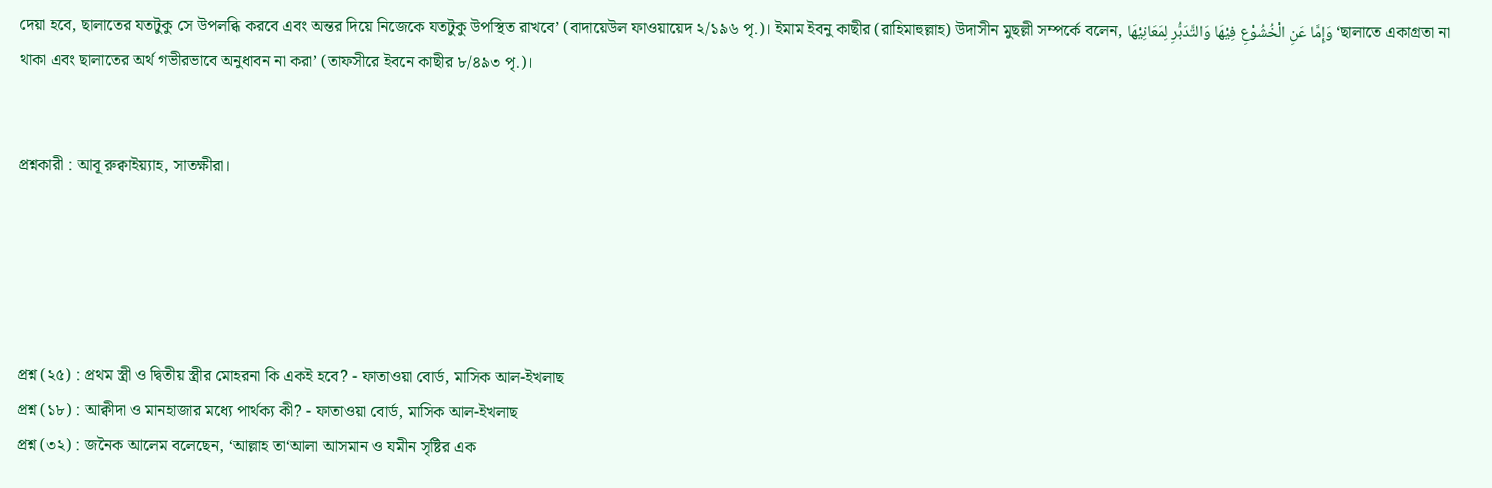দেয়া হবে, ছালাতের যতটুকু সে উপলব্ধি করবে এবং অন্তর দিয়ে নিজেকে যতটুকু উপস্থিত রাখবে’ (বাদায়েউল ফাওয়ায়েদ ২/১৯৬ পৃ.)। ইমাম ইবনু কাছীর (রাহিমাহুল্লাহ) উদাসীন মুছল্লী সম্পর্কে বলেন, وَإِمَّا عَنِ الْخُشُوْعِ فِيْهَا وَالتَّدَبُّرِ لِمَعَانِيْهَا ‘ছালাতে একাগ্রতা না থাকা এবং ছালাতের অর্থ গভীরভাবে অনুধাবন না করা’ (তাফসীরে ইবনে কাছীর ৮/৪৯৩ পৃ.)।


প্রশ্নকারী : আবূ রুক্বাইয়্যাহ, সাতক্ষীরা।





প্রশ্ন (২৫) : প্রথম স্ত্রী ও দ্বিতীয় স্ত্রীর মোহরনা কি একই হবে? - ফাতাওয়া বোর্ড, মাসিক আল-ইখলাছ
প্রশ্ন (১৮) : আক্বীদা ও মানহাজার মধ্যে পার্থক্য কী? - ফাতাওয়া বোর্ড, মাসিক আল-ইখলাছ
প্রশ্ন (৩২) : জনৈক আলেম বলেছেন, ‘আল্লাহ তা‘আলা আসমান ও যমীন সৃষ্টির এক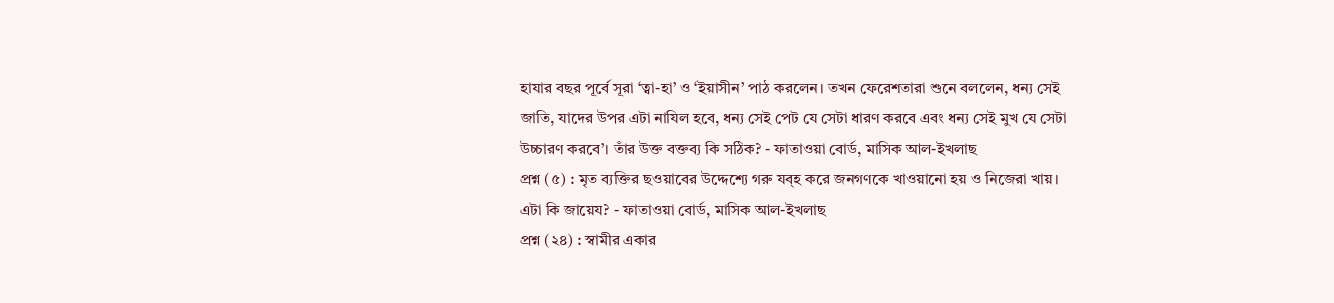হাযার বছর পূর্বে সূরা ‘ত্বা-হা’ ও ‘ইয়াসীন’ পাঠ করলেন। তখন ফেরেশতারা শুনে বললেন, ধন্য সেই জাতি, যাদের উপর এটা নাযিল হবে, ধন্য সেই পেট যে সেটা ধারণ করবে এবং ধন্য সেই মুখ যে সেটা উচ্চারণ করবে’। তাঁর উক্ত বক্তব্য কি সঠিক? - ফাতাওয়া বোর্ড, মাসিক আল-ইখলাছ
প্রশ্ন (৫) : মৃত ব্যক্তির ছওয়াবের উদ্দেশ্যে গরু যব্হ করে জনগণকে খাওয়ানো হয় ও নিজেরা খায়। এটা কি জায়েয? - ফাতাওয়া বোর্ড, মাসিক আল-ইখলাছ
প্রশ্ন (২৪) : স্বামীর একার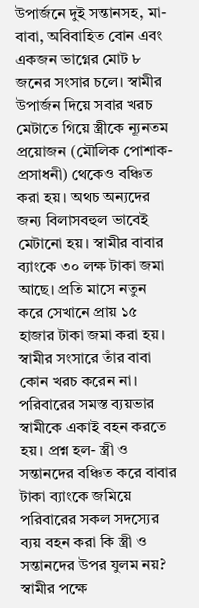উপার্জনে দুই সন্তানসহ, মা-বাবা, অবিবাহিত বোন এবং একজন ভাগ্নের মোট ৮ জনের সংসার চলে। স্বামীর উপার্জন দিয়ে সবার খরচ মেটাতে গিয়ে স্ত্রীকে ন্যূনতম প্রয়োজন (মৌলিক পোশাক-প্রসাধনী) থেকেও বঞ্চিত করা হয়। অথচ অন্যদের জন্য বিলাসবহুল ভাবেই মেটানো হয়। স্বামীর বাবার ব্যাংকে ৩০ লক্ষ টাকা জমা আছে। প্রতি মাসে নতুন করে সেখানে প্রায় ১৫ হাজার টাকা জমা করা হয়। স্বামীর সংসারে তাঁর বাবা কোন খরচ করেন না। পরিবারের সমস্ত ব্যয়ভার স্বামীকে একাই বহন করতে হয়। প্রশ্ন হল- স্ত্রী ও সন্তানদের বঞ্চিত করে বাবার টাকা ব্যাংকে জমিয়ে পরিবারের সকল সদস্যের ব্যয় বহন করা কি স্ত্রী ও সন্তানদের উপর যুলম নয়? স্বামীর পক্ষে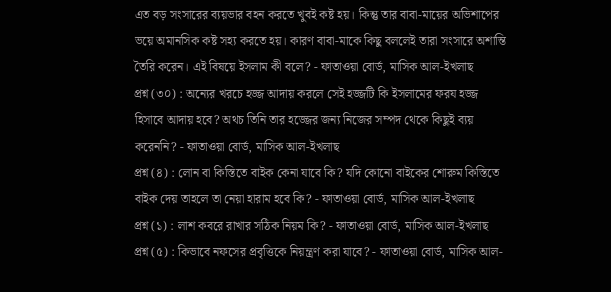এত বড় সংসারের ব্যয়ভার বহন করতে খুবই কষ্ট হয়। কিন্তু তার বাবা-মায়ের অভিশাপের ভয়ে অমানসিক কষ্ট সহ্য করতে হয়। কারণ বাবা-মাকে কিছু বললেই তারা সংসারে অশান্তি তৈরি করেন। এই বিষয়ে ইসলাম কী বলে? - ফাতাওয়া বোর্ড, মাসিক আল-ইখলাছ
প্রশ্ন (৩০) : অন্যের খরচে হজ্জ আদায় করলে সেই হজ্জটি কি ইসলামের ফরয হজ্জ হিসাবে আদায় হবে? অথচ তিনি তার হজ্জের জন্য নিজের সম্পদ থেকে কিছুই ব্যয় করেননি? - ফাতাওয়া বোর্ড, মাসিক আল-ইখলাছ
প্রশ্ন (৪) : লোন বা কিস্তিতে বাইক কেনা যাবে কি? যদি কোনো বাইকের শোরুম কিস্তিতে বাইক দেয় তাহলে তা নেয়া হারাম হবে কি? - ফাতাওয়া বোর্ড, মাসিক আল-ইখলাছ
প্রশ্ন (১) : লাশ কবরে রাখার সঠিক নিয়ম কি? - ফাতাওয়া বোর্ড, মাসিক আল-ইখলাছ
প্রশ্ন (৫) : কিভাবে নফসের প্রবৃত্তিকে নিয়ন্ত্রণ করা যাবে? - ফাতাওয়া বোর্ড, মাসিক আল-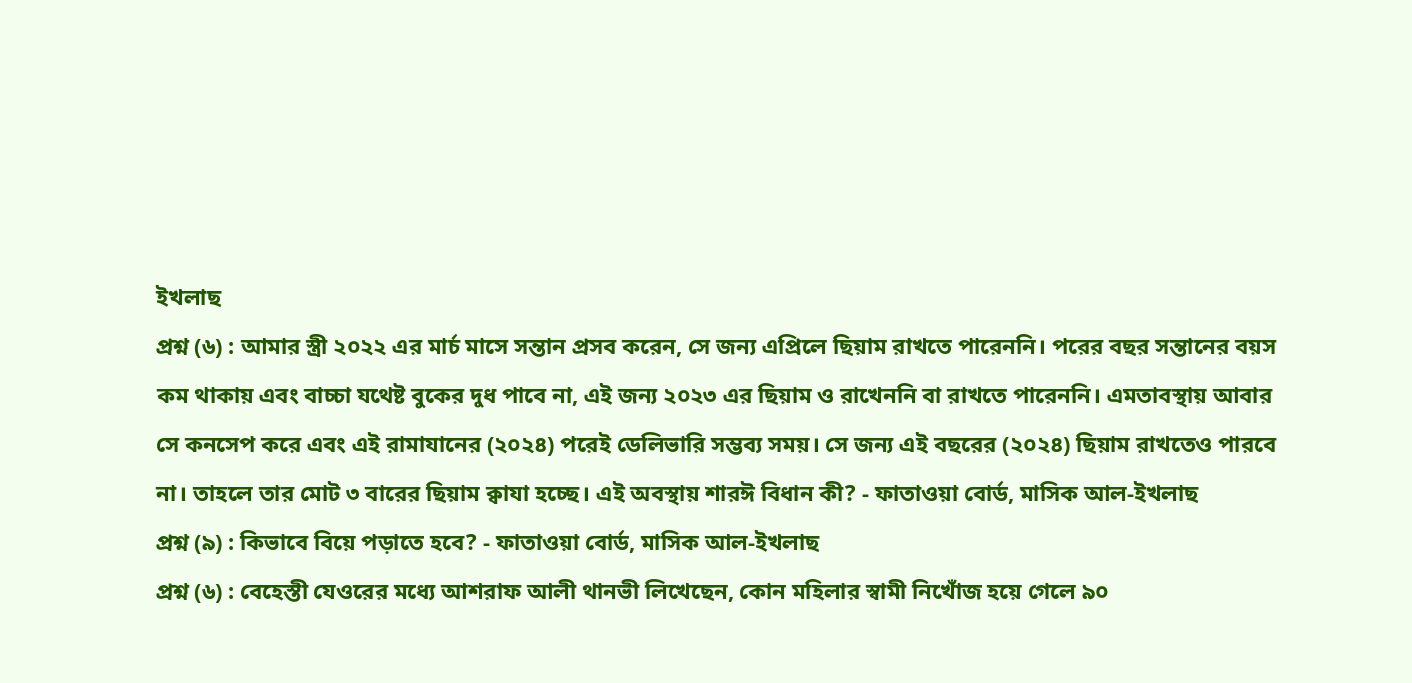ইখলাছ
প্রশ্ন (৬) : আমার স্ত্রী ২০২২ এর মার্চ মাসে সন্তান প্রসব করেন, সে জন্য এপ্রিলে ছিয়াম রাখতে পারেননি। পরের বছর সন্তানের বয়স কম থাকায় এবং বাচ্চা যথেষ্ট বুকের দুধ পাবে না, এই জন্য ২০২৩ এর ছিয়াম ও রাখেননি বা রাখতে পারেননি। এমতাবস্থায় আবার সে কনসেপ করে এবং এই রামাযানের (২০২৪) পরেই ডেলিভারি সম্ভব্য সময়। সে জন্য এই বছরের (২০২৪) ছিয়াম রাখতেও পারবে না। তাহলে তার মোট ৩ বারের ছিয়াম ক্বাযা হচ্ছে। এই অবস্থায় শারঈ বিধান কী? - ফাতাওয়া বোর্ড, মাসিক আল-ইখলাছ
প্রশ্ন (৯) : কিভাবে বিয়ে পড়াতে হবে? - ফাতাওয়া বোর্ড, মাসিক আল-ইখলাছ
প্রশ্ন (৬) : বেহেস্তী যেওরের মধ্যে আশরাফ আলী থানভী লিখেছেন, কোন মহিলার স্বামী নিখোঁজ হয়ে গেলে ৯০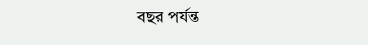বছর পর্যন্ত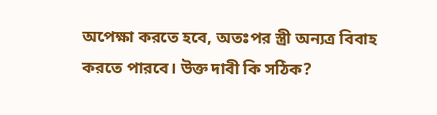অপেক্ষা করতে হবে, অতঃপর স্ত্রী অন্যত্র বিবাহ করতে পারবে। উক্ত দাবী কি সঠিক?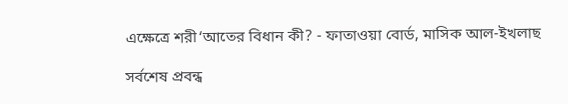এক্ষেত্রে শরী‘আতের বিধান কী? - ফাতাওয়া বোর্ড, মাসিক আল-ইখলাছ

সর্বশেষ প্রবন্ধ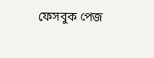ফেসবুক পেজ